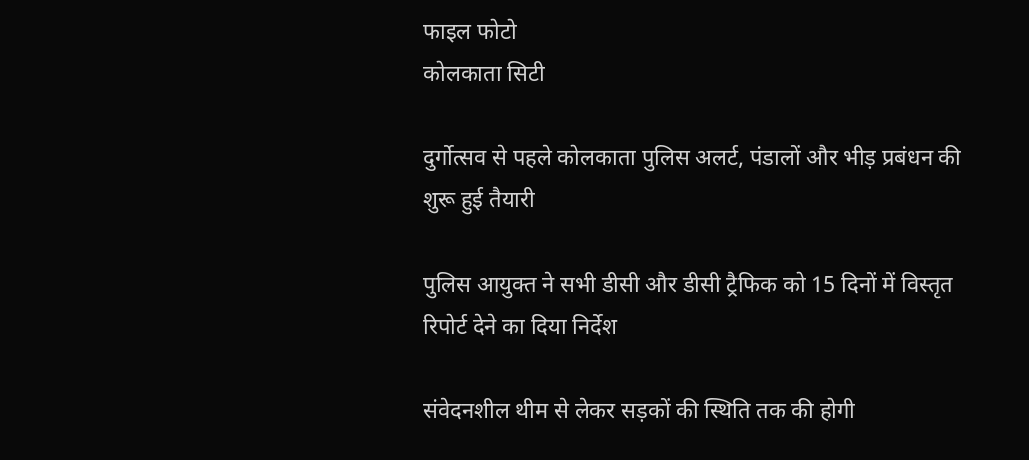फाइल फोटो
कोलकाता सिटी

दुर्गोत्सव से पहले कोलकाता पुलिस अलर्ट, पंडालों और भीड़ प्रबंधन की शुरू हुई तैयारी

पुलिस आयुक्त ने सभी डीसी और डीसी ट्रैफिक को 15 दिनों में विस्तृत रिपोर्ट देने का दिया निर्देश

संवेदनशील थीम से लेकर सड़कों की स्थिति तक की होगी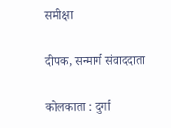समीक्षा

दीपक, सन्मार्ग संवाददाता

कोलकाता : दुर्गा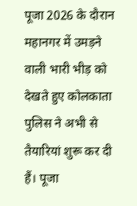पूजा 2026 के दौरान महानगर में उमड़ने वाली भारी भीड़ को देखते हुए कोलकाता पुलिस ने अभी से तैयारियां शुरू कर दी हैं। पूजा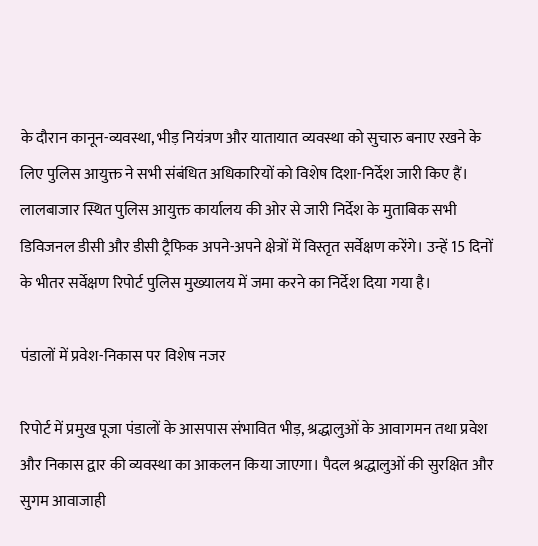के दौरान कानून-व्यवस्था, भीड़ नियंत्रण और यातायात व्यवस्था को सुचारु बनाए रखने के लिए पुलिस आयुक्त ने सभी संबंधित अधिकारियों को विशेष दिशा-निर्देश जारी किए हैं। लालबाजार स्थित पुलिस आयुक्त कार्यालय की ओर से जारी निर्देश के मुताबिक सभी डिविजनल डीसी और डीसी ट्रैफिक अपने-अपने क्षेत्रों में विस्तृत सर्वेक्षण करेंगे। उन्हें 15 दिनों के भीतर सर्वेक्षण रिपोर्ट पुलिस मुख्यालय में जमा करने का निर्देश दिया गया है।

पंडालों में प्रवेश-निकास पर विशेष नजर

रिपोर्ट में प्रमुख पूजा पंडालों के आसपास संभावित भीड़, श्रद्धालुओं के आवागमन तथा प्रवेश और निकास द्वार की व्यवस्था का आकलन किया जाएगा। पैदल श्रद्धालुओं की सुरक्षित और सुगम आवाजाही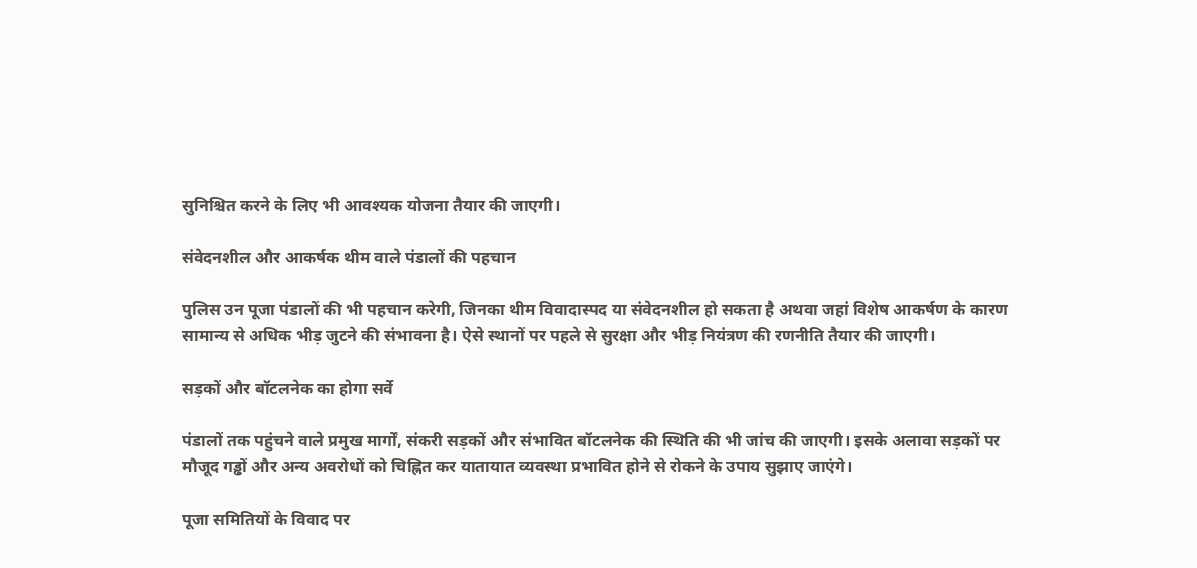सुनिश्चित करने के लिए भी आवश्यक योजना तैयार की जाएगी।

संवेदनशील और आकर्षक थीम वाले पंडालों की पहचान

पुलिस उन पूजा पंडालों की भी पहचान करेगी, जिनका थीम विवादास्पद या संवेदनशील हो सकता है अथवा जहां विशेष आकर्षण के कारण सामान्य से अधिक भीड़ जुटने की संभावना है। ऐसे स्थानों पर पहले से सुरक्षा और भीड़ नियंत्रण की रणनीति तैयार की जाएगी।

सड़कों और बॉटलनेक का होगा सर्वे

पंडालों तक पहुंचने वाले प्रमुख मार्गों, संकरी सड़कों और संभावित बॉटलनेक की स्थिति की भी जांच की जाएगी। इसके अलावा सड़कों पर मौजूद गड्ढों और अन्य अवरोधों को चिह्नित कर यातायात व्यवस्था प्रभावित होने से रोकने के उपाय सुझाए जाएंगे।

पूजा समितियों के विवाद पर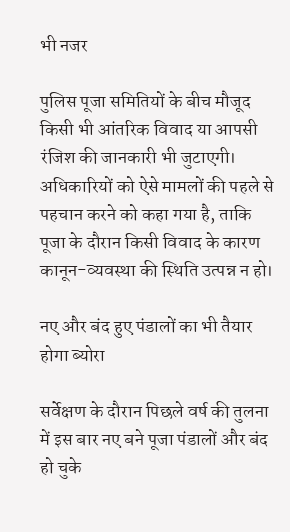भी नजर

पुलिस पूजा समितियों के बीच मौजूद किसी भी आंतरिक विवाद या आपसी रंजिश की जानकारी भी जुटाएगी। अधिकारियों को ऐसे मामलों की पहले से पहचान करने को कहा गया है, ताकि पूजा के दौरान किसी विवाद के कारण कानून-व्यवस्था की स्थिति उत्पन्न न हो।

नए और बंद हुए पंडालों का भी तैयार होगा ब्योरा

सर्वेक्षण के दौरान पिछले वर्ष की तुलना में इस बार नए बने पूजा पंडालों और बंद हो चुके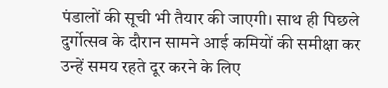पंडालों की सूची भी तैयार की जाएगी। साथ ही पिछले दुर्गोत्सव के दौरान सामने आई कमियों की समीक्षा कर उन्हें समय रहते दूर करने के लिए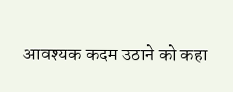आवश्यक कदम उठाने को कहा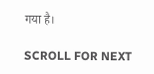गया है।

SCROLL FOR NEXT